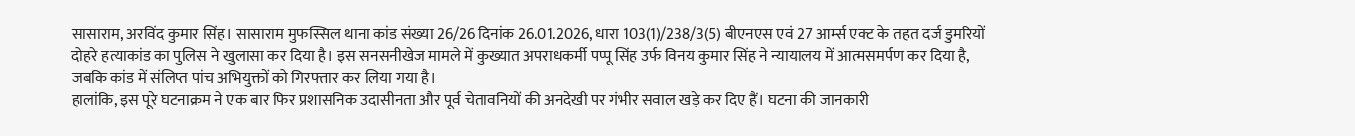सासाराम, अरविंद कुमार सिंह। सासाराम मुफस्सिल थाना कांड संख्या 26/26 दिनांक 26.01.2026, धारा 103(1)/238/3(5) बीएनएस एवं 27 आर्म्स एक्ट के तहत दर्ज डुमरियों दोहरे हत्याकांड का पुलिस ने खुलासा कर दिया है। इस सनसनीखेज मामले में कुख्यात अपराधकर्मी पप्पू सिंह उर्फ विनय कुमार सिंह ने न्यायालय में आत्मसमर्पण कर दिया है, जबकि कांड में संलिप्त पांच अभियुक्तों को गिरफ्तार कर लिया गया है।
हालांकि, इस पूरे घटनाक्रम ने एक बार फिर प्रशासनिक उदासीनता और पूर्व चेतावनियों की अनदेखी पर गंभीर सवाल खड़े कर दिए हैं। घटना की जानकारी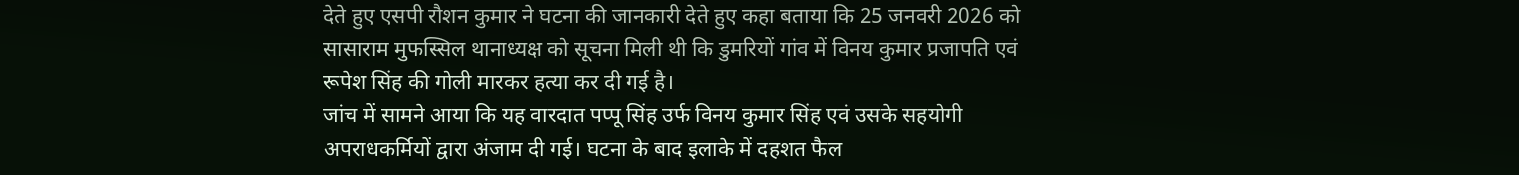देते हुए एसपी रौशन कुमार ने घटना की जानकारी देते हुए कहा बताया कि 25 जनवरी 2026 को सासाराम मुफस्सिल थानाध्यक्ष को सूचना मिली थी कि डुमरियों गांव में विनय कुमार प्रजापति एवं रूपेश सिंह की गोली मारकर हत्या कर दी गई है।
जांच में सामने आया कि यह वारदात पप्पू सिंह उर्फ विनय कुमार सिंह एवं उसके सहयोगी अपराधकर्मियों द्वारा अंजाम दी गई। घटना के बाद इलाके में दहशत फैल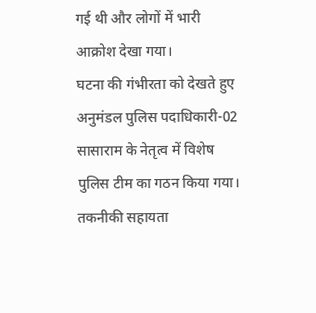गई थी और लोगों में भारी आक्रोश देखा गया।
घटना की गंभीरता को देखते हुए अनुमंडल पुलिस पदाधिकारी-02 सासाराम के नेतृत्व में विशेष पुलिस टीम का गठन किया गया।
तकनीकी सहायता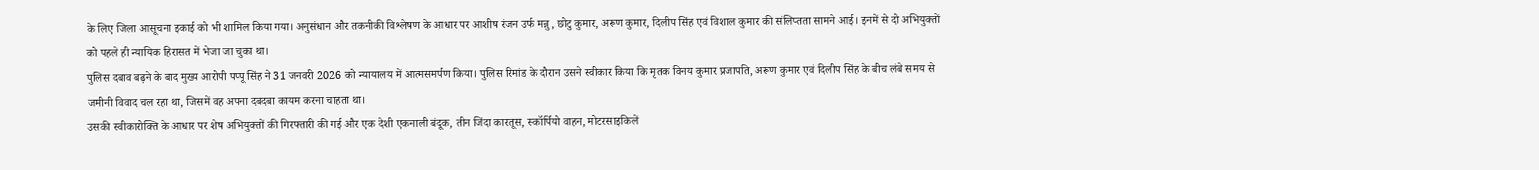के लिए जिला आसूचना इकाई को भी शामिल किया गया। अनुसंधान और तकनीकी विश्लेषण के आधार पर आशीष रंजन उर्फ मन्नु, छोटु कुमार, अरूण कुमार, दिलीप सिंह एवं विशाल कुमार की संलिप्तता सामने आई। इनमें से दो अभियुक्तों को पहले ही न्यायिक हिरासत में भेजा जा चुका था।
पुलिस दबाव बढ़ने के बाद मुख्य आरोपी पप्पू सिंह ने 31 जनवरी 2026 को न्यायालय में आत्मसमर्पण किया। पुलिस रिमांड के दौरान उसने स्वीकार किया कि मृतक विनय कुमार प्रजापति, अरूण कुमार एवं दिलीप सिंह के बीच लंबे समय से जमीनी विवाद चल रहा था, जिसमें वह अपना दबदबा कायम करना चाहता था।
उसकी स्वीकारोक्ति के आधार पर शेष अभियुक्तों की गिरफ्तारी की गई और एक देशी एकनाली बंदूक, तीन जिंदा कारतूस, स्कॉर्पियो वाहन, मोटरसाइकिलें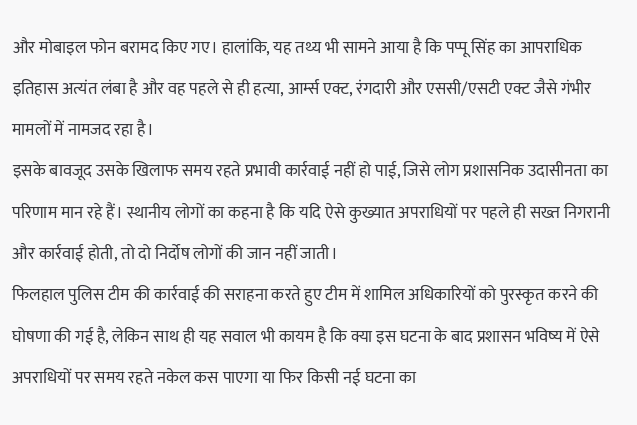और मोबाइल फोन बरामद किए गए। हालांकि, यह तथ्य भी सामने आया है कि पप्पू सिंह का आपराधिक इतिहास अत्यंत लंबा है और वह पहले से ही हत्या, आर्म्स एक्ट, रंगदारी और एससी/एसटी एक्ट जैसे गंभीर मामलों में नामजद रहा है।
इसके बावजूद उसके खिलाफ समय रहते प्रभावी कार्रवाई नहीं हो पाई, जिसे लोग प्रशासनिक उदासीनता का परिणाम मान रहे हैं। स्थानीय लोगों का कहना है कि यदि ऐसे कुख्यात अपराधियों पर पहले ही सख्त निगरानी और कार्रवाई होती, तो दो निर्दोष लोगों की जान नहीं जाती।
फिलहाल पुलिस टीम की कार्रवाई की सराहना करते हुए टीम में शामिल अधिकारियों को पुरस्कृत करने की घोषणा की गई है, लेकिन साथ ही यह सवाल भी कायम है कि क्या इस घटना के बाद प्रशासन भविष्य में ऐसे अपराधियों पर समय रहते नकेल कस पाएगा या फिर किसी नई घटना का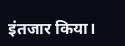इंतजार किया।